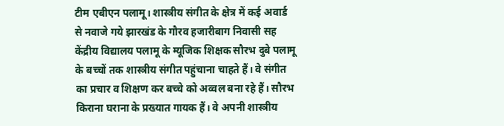टीम एबीएन पलामू। शास्त्रीय संगीत के क्षेत्र में कई अवार्ड से नवाजे गये झारखंड के गौरव हजारीबाग निवासी सह केंद्रीय विद्यालय पलामू के म्यूजिक शिक्षक सौरभ दुबे पलामू के बच्चों तक शास्त्रीय संगीत पहुंचाना चाहते हैं। वे संगीत का प्रचार व शिक्षण कर बच्चे को अव्वल बना रहे हैं। सौरभ किराना घराना के प्रख्यात गायक हैं। वे अपनी शास्त्रीय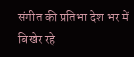संगीत की प्रतिभा देश भर में बिखेर रहे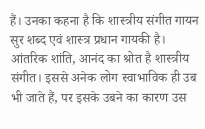हैं। उनका कहना है कि शास्त्रीय संगीत गायन सुर शब्द एवं शास्त्र प्रधान गायकी है। आंतरिक शांति, आनंद का श्रोत है शास्त्रीय संगीत। इससे अनेक लोग स्वाभाविक ही उब भी जाते हैं, पर इसके उबने का कारण उस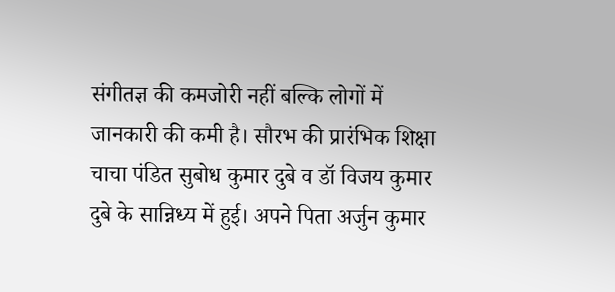संगीतज्ञ की कमजोरी नहीं बल्कि लोगों में जानकारी की कमी है। सौरभ की प्रारंभिक शिक्षा चाचा पंडित सुबोध कुमार दुबे व डॉ विजय कुमार दुबे के सान्निध्य में हुई। अपने पिता अर्जुन कुमार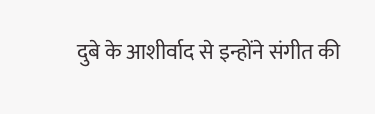दुबे के आशीर्वाद से इन्होंने संगीत की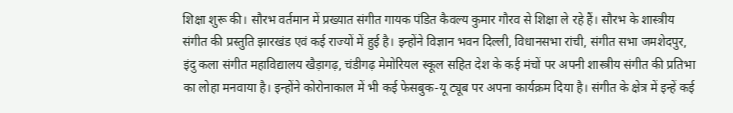शिक्षा शुरू की। सौरभ वर्तमान में प्रख्यात संगीत गायक पंडित कैवल्य कुमार गौरव से शिक्षा ले रहे हैं। सौरभ के शास्त्रीय संगीत की प्रस्तुति झारखंड एवं कई राज्यों में हुई है। इन्होंने विज्ञान भवन दिल्ली, विधानसभा रांची, संगीत सभा जमशेदपुर, इंदु कला संगीत महाविद्यालय खैड़ागढ़, चंडीगढ़ मेमोरियल स्कूल सहित देश के कई मंचों पर अपनी शास्त्रीय संगीत की प्रतिभा का लोहा मनवाया है। इन्होंने कोरोनाकाल में भी कई फेसबुक-यू ट्यूब पर अपना कार्यक्रम दिया है। संगीत के क्षेत्र में इन्हें कई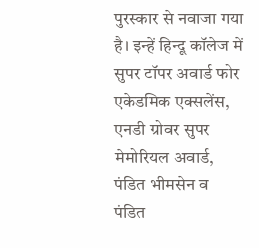पुरस्कार से नवाजा गया है। इन्हें हिन्दू कॉलेज में सुपर टॉपर अवार्ड फोर एकेडमिक एक्सलेंस, एनडी ग्रोवर सुपर मेमोरियल अवार्ड, पंडित भीमसेन व पंडित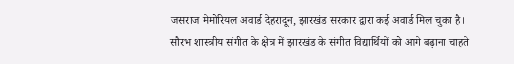जसराज मेमोरियल अवार्ड देहरादून, झारखंड सरकार द्वारा कई अवार्ड मिल चुका है। सौरभ शास्त्रीय संगीत के क्षेत्र में झारखंड के संगीत विद्यार्थियों को आगे बढ़ाना चाहते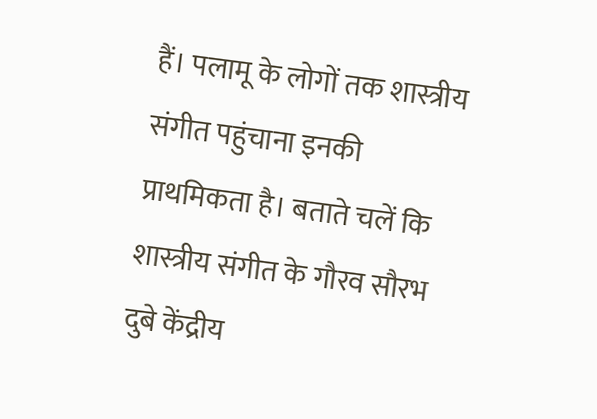हैं। पलामू के लोगों तक शास्त्रीय संगीत पहुंचाना इनकी प्राथमिकता है। बताते चलें कि शास्त्रीय संगीत के गौरव सौरभ दुबे केंद्रीय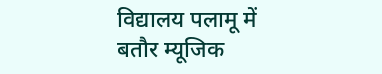विद्यालय पलामू में बतौर म्यूजिक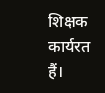शिक्षक कार्यरत हैं।